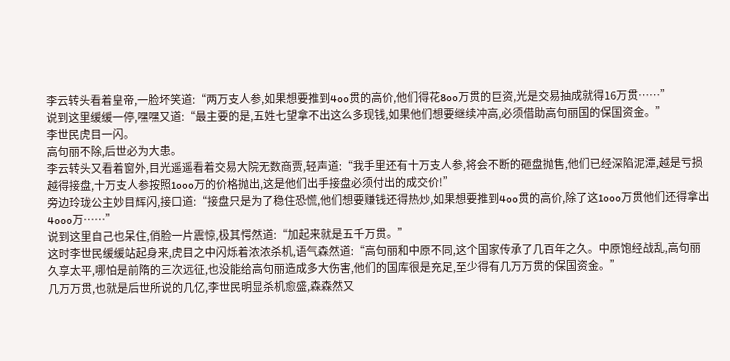李云转头看着皇帝,一脸坏笑道:“两万支人参,如果想要推到4oo贯的高价,他们得花8oo万贯的巨资,光是交易抽成就得16万贯……”
说到这里缓缓一停,嘿嘿又道:“最主要的是,五姓七望拿不出这么多现钱,如果他们想要继续冲高,必须借助高句丽国的保国资金。”
李世民虎目一闪。
高句丽不除,后世必为大患。
李云转头又看着窗外,目光遥遥看着交易大院无数商贾,轻声道:“我手里还有十万支人参,将会不断的砸盘抛售,他们已经深陷泥潭,越是亏损越得接盘,十万支人参按照1ooo万的价格抛出,这是他们出手接盘必须付出的成交价!”
旁边玲珑公主妙目辉闪,接口道:“接盘只是为了稳住恐慌,他们想要赚钱还得热炒,如果想要推到4oo贯的高价,除了这1ooo万贯他们还得拿出4ooo万……”
说到这里自己也呆住,俏脸一片震惊,极其愕然道:“加起来就是五千万贯。”
这时李世民缓缓站起身来,虎目之中闪烁着浓浓杀机,语气森然道:“高句丽和中原不同,这个国家传承了几百年之久。中原饱经战乱,高句丽久享太平,哪怕是前隋的三次远征,也没能给高句丽造成多大伤害,他们的国库很是充足,至少得有几万万贯的保国资金。”
几万万贯,也就是后世所说的几亿,李世民明显杀机愈盛,森森然又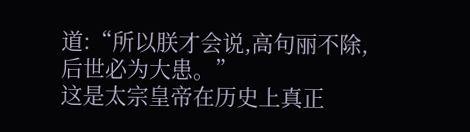道:“所以朕才会说,高句丽不除,后世必为大患。”
这是太宗皇帝在历史上真正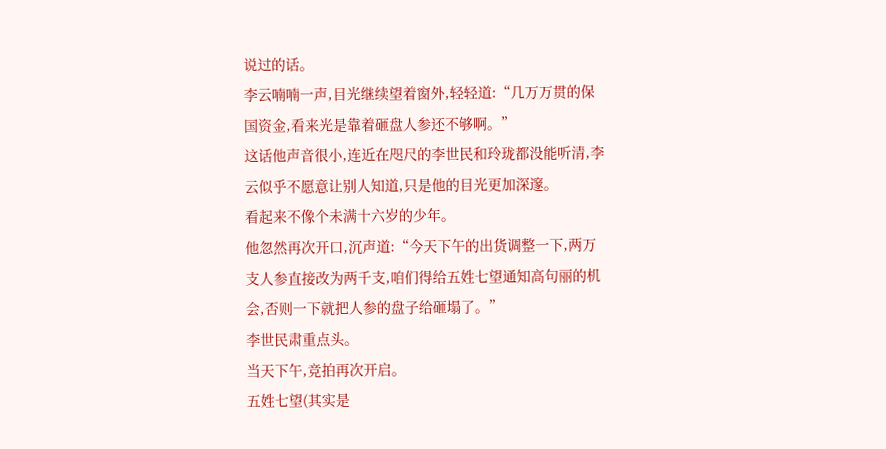说过的话。
李云喃喃一声,目光继续望着窗外,轻轻道:“几万万贯的保国资金,看来光是靠着砸盘人参还不够啊。”
这话他声音很小,连近在咫尺的李世民和玲珑都没能听清,李云似乎不愿意让别人知道,只是他的目光更加深邃。
看起来不像个未满十六岁的少年。
他忽然再次开口,沉声道:“今天下午的出货调整一下,两万支人参直接改为两千支,咱们得给五姓七望通知高句丽的机会,否则一下就把人参的盘子给砸塌了。”
李世民肃重点头。
当天下午,竞拍再次开启。
五姓七望(其实是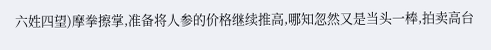六姓四望)摩拳擦掌,准备将人参的价格继续推高,哪知忽然又是当头一棒,拍卖高台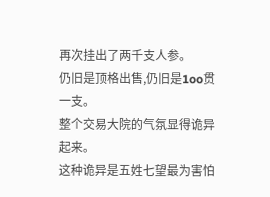再次挂出了两千支人参。
仍旧是顶格出售,仍旧是1oo贯一支。
整个交易大院的气氛显得诡异起来。
这种诡异是五姓七望最为害怕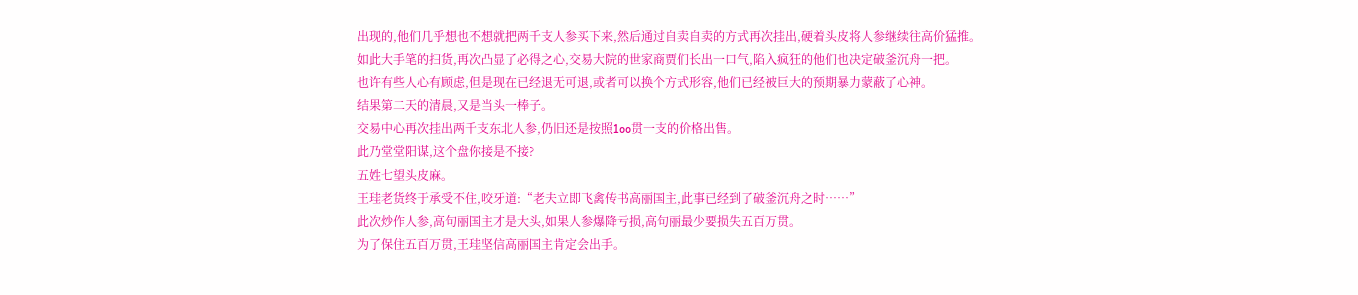出现的,他们几乎想也不想就把两千支人参买下来,然后通过自卖自卖的方式再次挂出,硬着头皮将人参继续往高价猛推。
如此大手笔的扫货,再次凸显了必得之心,交易大院的世家商贾们长出一口气,陷入疯狂的他们也决定破釜沉舟一把。
也许有些人心有顾虑,但是现在已经退无可退,或者可以换个方式形容,他们已经被巨大的预期暴力蒙蔽了心神。
结果第二天的清晨,又是当头一棒子。
交易中心再次挂出两千支东北人参,仍旧还是按照1oo贯一支的价格出售。
此乃堂堂阳谋,这个盘你接是不接?
五姓七望头皮麻。
王珪老货终于承受不住,咬牙道:“老夫立即飞禽传书高丽国主,此事已经到了破釜沉舟之时……”
此次炒作人参,高句丽国主才是大头,如果人参爆降亏损,高句丽最少要损失五百万贯。
为了保住五百万贯,王珪坚信高丽国主肯定会出手。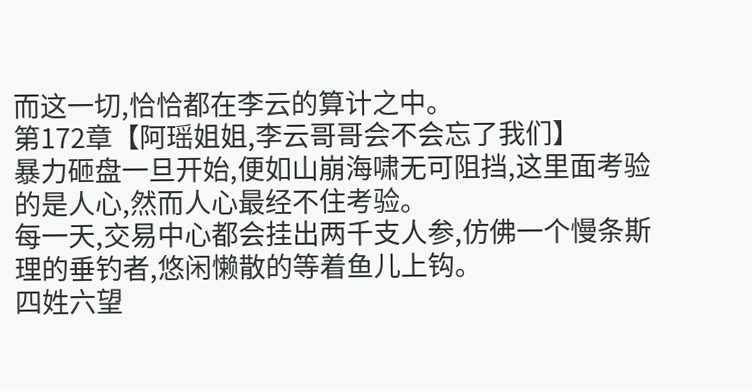而这一切,恰恰都在李云的算计之中。
第172章【阿瑶姐姐,李云哥哥会不会忘了我们】
暴力砸盘一旦开始,便如山崩海啸无可阻挡,这里面考验的是人心,然而人心最经不住考验。
每一天,交易中心都会挂出两千支人参,仿佛一个慢条斯理的垂钓者,悠闲懒散的等着鱼儿上钩。
四姓六望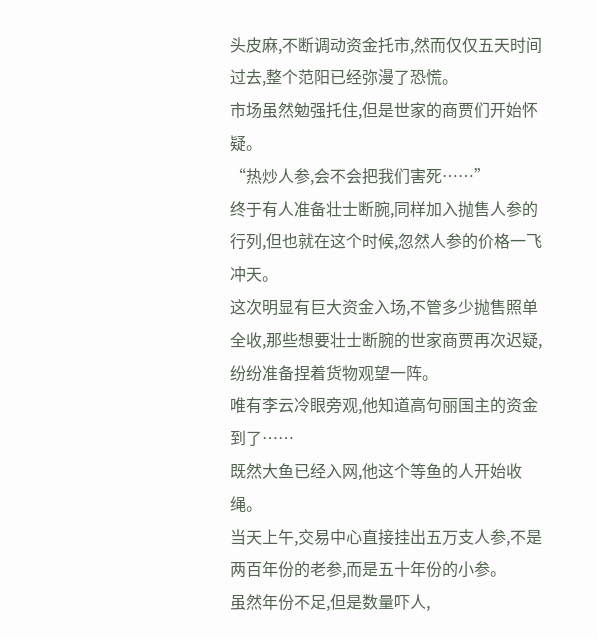头皮麻,不断调动资金托市,然而仅仅五天时间过去,整个范阳已经弥漫了恐慌。
市场虽然勉强托住,但是世家的商贾们开始怀疑。
“热炒人参,会不会把我们害死……”
终于有人准备壮士断腕,同样加入抛售人参的行列,但也就在这个时候,忽然人参的价格一飞冲天。
这次明显有巨大资金入场,不管多少抛售照单全收,那些想要壮士断腕的世家商贾再次迟疑,纷纷准备捏着货物观望一阵。
唯有李云冷眼旁观,他知道高句丽国主的资金到了……
既然大鱼已经入网,他这个等鱼的人开始收绳。
当天上午,交易中心直接挂出五万支人参,不是两百年份的老参,而是五十年份的小参。
虽然年份不足,但是数量吓人,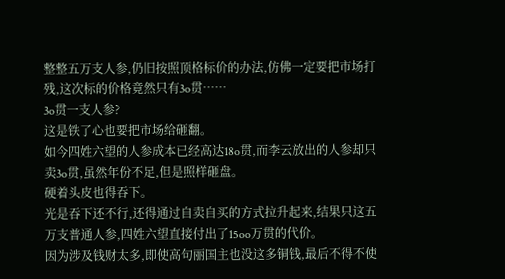整整五万支人参,仍旧按照顶格标价的办法,仿佛一定要把市场打残,这次标的价格竟然只有3o贯……
3o贯一支人参?
这是铁了心也要把市场给砸翻。
如今四姓六望的人参成本已经高达18o贯,而李云放出的人参却只卖3o贯,虽然年份不足,但是照样砸盘。
硬着头皮也得吞下。
光是吞下还不行,还得通过自卖自买的方式拉升起来,结果只这五万支普通人参,四姓六望直接付出了15oo万贯的代价。
因为涉及钱财太多,即使高句丽国主也没这多铜钱,最后不得不使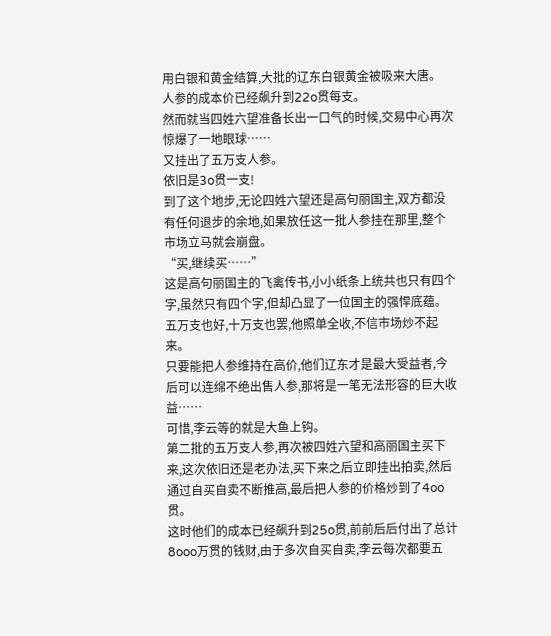用白银和黄金结算,大批的辽东白银黄金被吸来大唐。
人参的成本价已经飙升到22o贯每支。
然而就当四姓六望准备长出一口气的时候,交易中心再次惊爆了一地眼球……
又挂出了五万支人参。
依旧是3o贯一支!
到了这个地步,无论四姓六望还是高句丽国主,双方都没有任何退步的余地,如果放任这一批人参挂在那里,整个市场立马就会崩盘。
“买,继续买……”
这是高句丽国主的飞禽传书,小小纸条上统共也只有四个字,虽然只有四个字,但却凸显了一位国主的强悍底蕴。
五万支也好,十万支也罢,他照单全收,不信市场炒不起来。
只要能把人参维持在高价,他们辽东才是最大受益者,今后可以连绵不绝出售人参,那将是一笔无法形容的巨大收益……
可惜,李云等的就是大鱼上钩。
第二批的五万支人参,再次被四姓六望和高丽国主买下来,这次依旧还是老办法,买下来之后立即挂出拍卖,然后通过自买自卖不断推高,最后把人参的价格炒到了4oo贯。
这时他们的成本已经飙升到25o贯,前前后后付出了总计8ooo万贯的钱财,由于多次自买自卖,李云每次都要五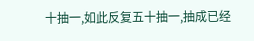十抽一,如此反复五十抽一,抽成已经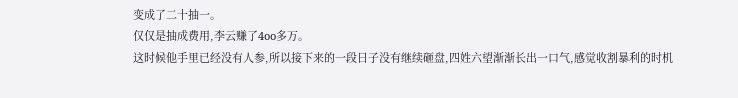变成了二十抽一。
仅仅是抽成费用,李云赚了4oo多万。
这时候他手里已经没有人参,所以接下来的一段日子没有继续砸盘,四姓六望渐渐长出一口气,感觉收割暴利的时机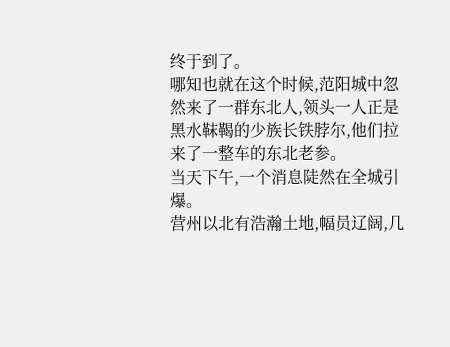终于到了。
哪知也就在这个时候,范阳城中忽然来了一群东北人,领头一人正是黑水靺鞨的少族长铁脖尔,他们拉来了一整车的东北老参。
当天下午,一个消息陡然在全城引爆。
营州以北有浩瀚土地,幅员辽阔,几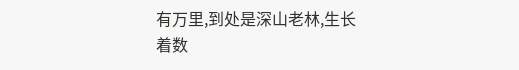有万里,到处是深山老林,生长着数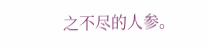之不尽的人参。